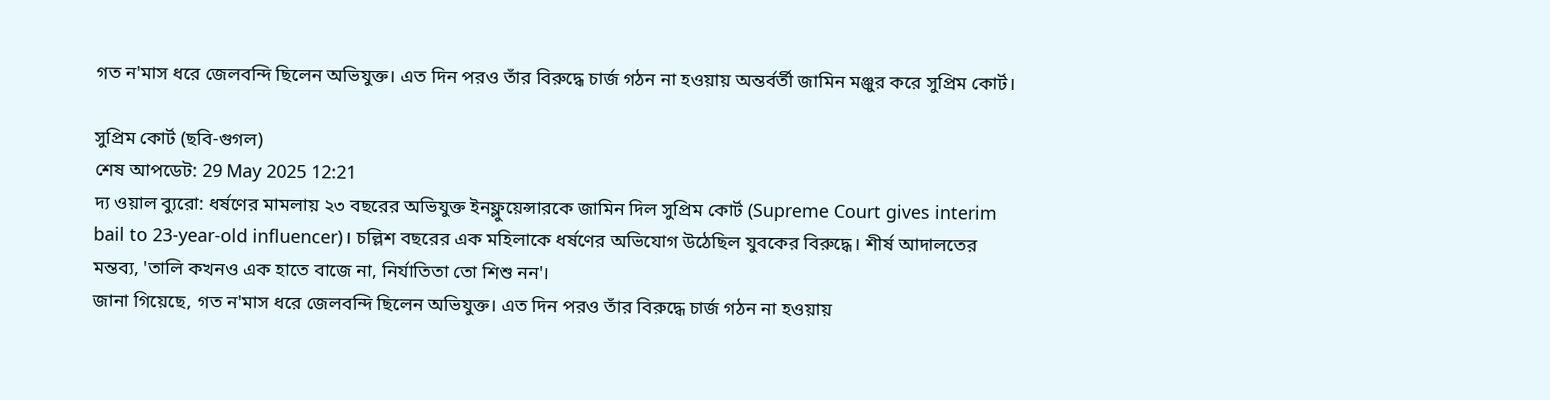গত ন'মাস ধরে জেলবন্দি ছিলেন অভিযুক্ত। এত দিন পরও তাঁর বিরুদ্ধে চার্জ গঠন না হওয়ায় অন্তর্বর্তী জামিন মঞ্জুর করে সুপ্রিম কোর্ট।

সুপ্রিম কোর্ট (ছবি-গুগল)
শেষ আপডেট: 29 May 2025 12:21
দ্য ওয়াল ব্যুরো: ধর্ষণের মামলায় ২৩ বছরের অভিযুক্ত ইনফ্লুয়েন্সারকে জামিন দিল সুপ্রিম কোর্ট (Supreme Court gives interim bail to 23-year-old influencer)। চল্লিশ বছরের এক মহিলাকে ধর্ষণের অভিযোগ উঠেছিল যুবকের বিরুদ্ধে। শীর্ষ আদালতের মন্তব্য, 'তালি কখনও এক হাতে বাজে না, নির্যাতিতা তো শিশু নন'।
জানা গিয়েছে, গত ন'মাস ধরে জেলবন্দি ছিলেন অভিযুক্ত। এত দিন পরও তাঁর বিরুদ্ধে চার্জ গঠন না হওয়ায়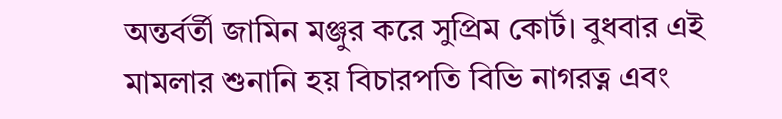অন্তর্বর্তী জামিন মঞ্জুর করে সুপ্রিম কোর্ট। বুধবার এই মামলার শুনানি হয় বিচারপতি বিভি নাগরত্ন এবং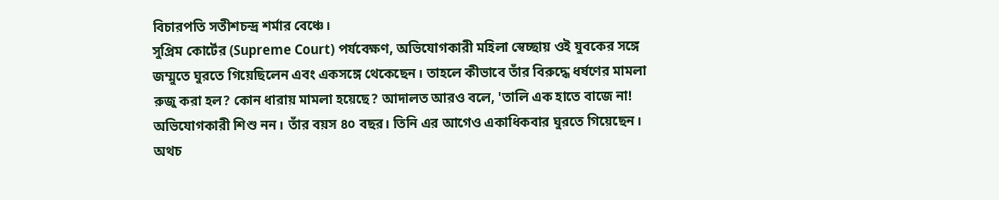বিচারপতি সতীশচন্দ্র শর্মার বেঞ্চে।
সুপ্রিম কোর্টের (Supreme Court) পর্যবেক্ষণ, অভিযোগকারী মহিলা স্বেচ্ছায় ওই যুবকের সঙ্গে জম্মুতে ঘুরতে গিয়েছিলেন এবং একসঙ্গে থেকেছেন। তাহলে কীভাবে তাঁর বিরুদ্ধে ধর্ষণের মামলা রুজু করা হল? কোন ধারায় মামলা হয়েছে? আদালত আরও বলে, 'তালি এক হাতে বাজে না! অভিযোগকারী শিশু নন। তাঁর বয়স ৪০ বছর। তিনি এর আগেও একাধিকবার ঘুরতে গিয়েছেন। অথচ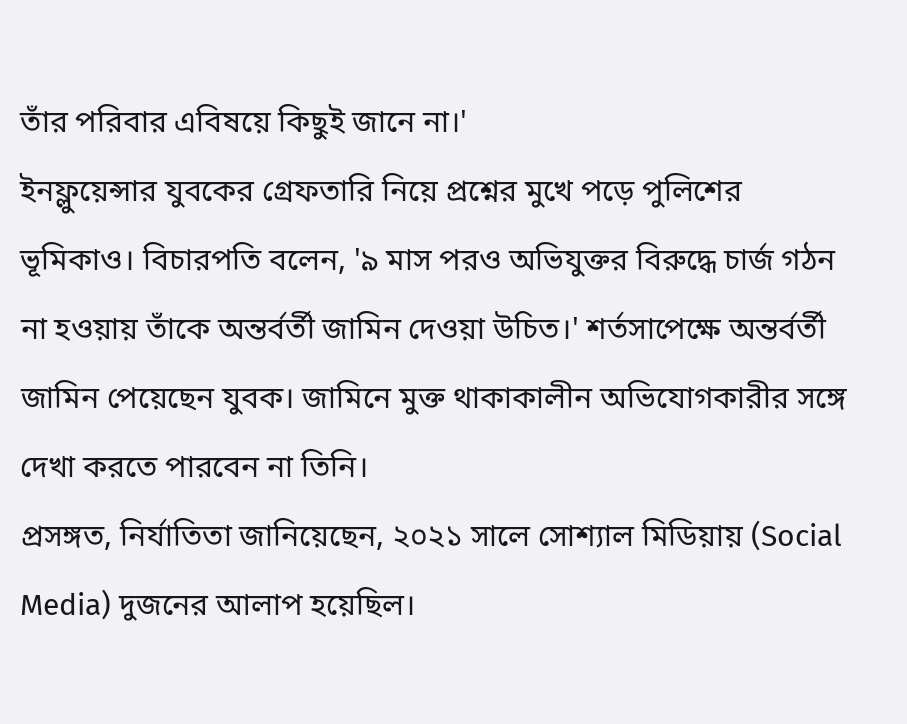তাঁর পরিবার এবিষয়ে কিছুই জানে না।'
ইনফ্লুয়েন্সার যুবকের গ্রেফতারি নিয়ে প্রশ্নের মুখে পড়ে পুলিশের ভূমিকাও। বিচারপতি বলেন, '৯ মাস পরও অভিযুক্তর বিরুদ্ধে চার্জ গঠন না হওয়ায় তাঁকে অন্তর্বর্তী জামিন দেওয়া উচিত।' শর্তসাপেক্ষে অন্তর্বর্তী জামিন পেয়েছেন যুবক। জামিনে মুক্ত থাকাকালীন অভিযোগকারীর সঙ্গে দেখা করতে পারবেন না তিনি।
প্রসঙ্গত, নির্যাতিতা জানিয়েছেন, ২০২১ সালে সোশ্যাল মিডিয়ায় (Social Media) দুজনের আলাপ হয়েছিল।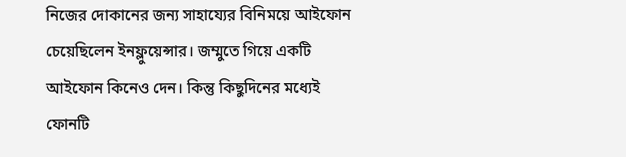নিজের দোকানের জন্য সাহায্যের বিনিময়ে আইফোন চেয়েছিলেন ইনফ্লুয়েন্সার। জম্মুতে গিয়ে একটি আইফোন কিনেও দেন। কিন্তু কিছুদিনের মধ্যেই ফোনটি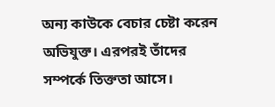অন্য কাউকে বেচার চেষ্টা করেন অভিযুক্ত। এরপরই তাঁদের সম্পর্কে তিক্ততা আসে।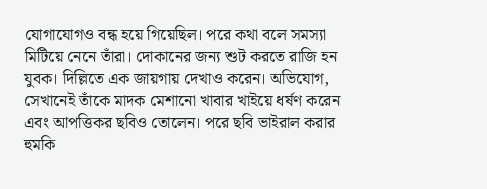যোগাযোগও বন্ধ হয়ে গিয়েছিল। পরে কথা বলে সমস্যা মিটিয়ে নেনে তাঁরা। দোকানের জন্য শুট করতে রাজি হন যুবক। দিল্লিতে এক জায়গায় দেখাও করেন। অভিযোগ, সেখানেই তাঁকে মাদক মেশানো খাবার খাইয়ে ধর্ষণ করেন এবং আপত্তিকর ছবিও তোলেন। পরে ছবি ভাইরাল করার হুমকি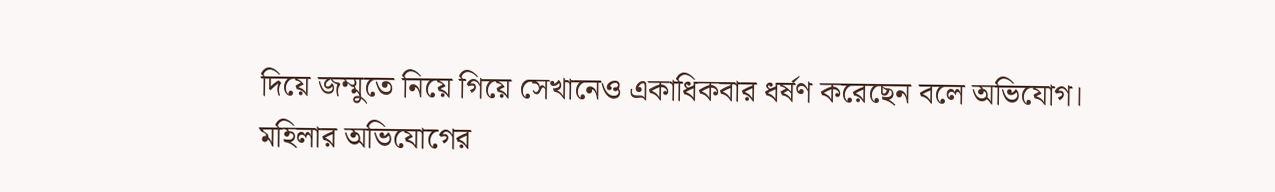দিয়ে জম্মুতে নিয়ে গিয়ে সেখানেও একাধিকবার ধর্ষণ করেছেন বলে অভিযোগ।
মহিলার অভিযোগের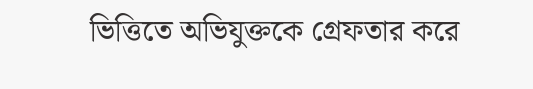ভিত্তিতে অভিযুক্তকে গ্রেফতার করে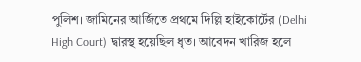পুলিশ। জামিনের আর্জিতে প্রথমে দিল্লি হাইকোর্টের (Delhi High Court) দ্বারস্থ হয়েছিল ধৃত। আবেদন খারিজ হলে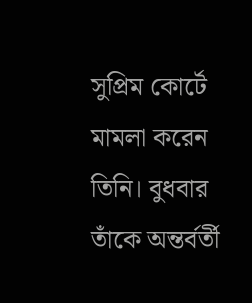সুপ্রিম কোর্টে মামলা করেন তিনি। বুধবার তাঁকে অন্তর্বর্তী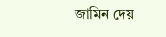জামিন দেয়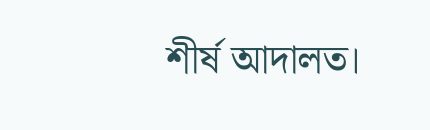শীর্ষ আদালত।